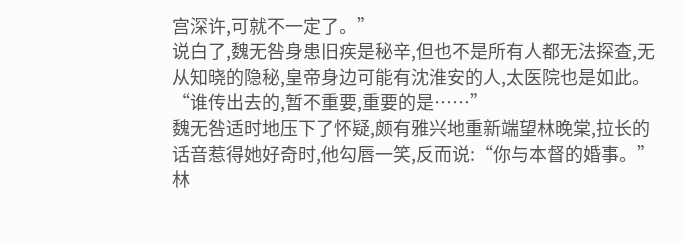宫深许,可就不一定了。”
说白了,魏无咎身患旧疾是秘辛,但也不是所有人都无法探查,无从知晓的隐秘,皇帝身边可能有沈淮安的人,太医院也是如此。
“谁传出去的,暂不重要,重要的是……”
魏无咎适时地压下了怀疑,颇有雅兴地重新端望林晚棠,拉长的话音惹得她好奇时,他勾唇一笑,反而说:“你与本督的婚事。”
林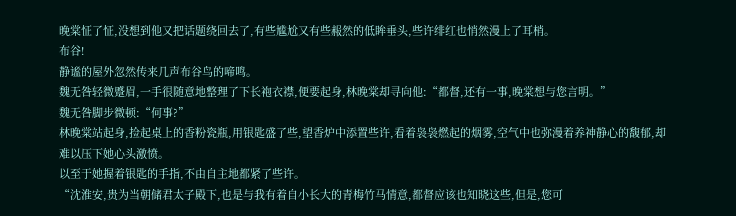晚棠怔了怔,没想到他又把话题绕回去了,有些尴尬又有些赧然的低眸垂头,些许绯红也悄然漫上了耳梢。
布谷!
静谧的屋外忽然传来几声布谷鸟的啼鸣。
魏无咎轻微蹙眉,一手很随意地整理了下长袍衣襟,便要起身,林晚棠却寻向他:“都督,还有一事,晚棠想与您言明。”
魏无咎脚步微顿:“何事?”
林晚棠站起身,捡起桌上的香粉瓷瓶,用银匙盛了些,望香炉中添置些许,看着袅袅燃起的烟雾,空气中也弥漫着养神静心的馥郁,却难以压下她心头激愤。
以至于她握着银匙的手指,不由自主地都紧了些许。
“沈淮安,贵为当朝储君太子殿下,也是与我有着自小长大的青梅竹马情意,都督应该也知晓这些,但是,您可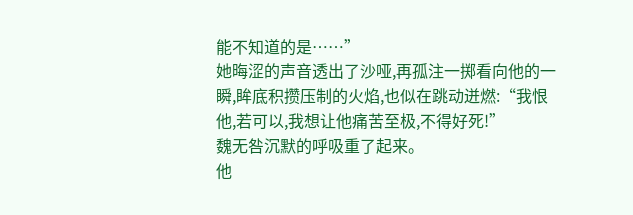能不知道的是……”
她晦涩的声音透出了沙哑,再孤注一掷看向他的一瞬,眸底积攒压制的火焰,也似在跳动迸燃:“我恨他,若可以,我想让他痛苦至极,不得好死!”
魏无咎沉默的呼吸重了起来。
他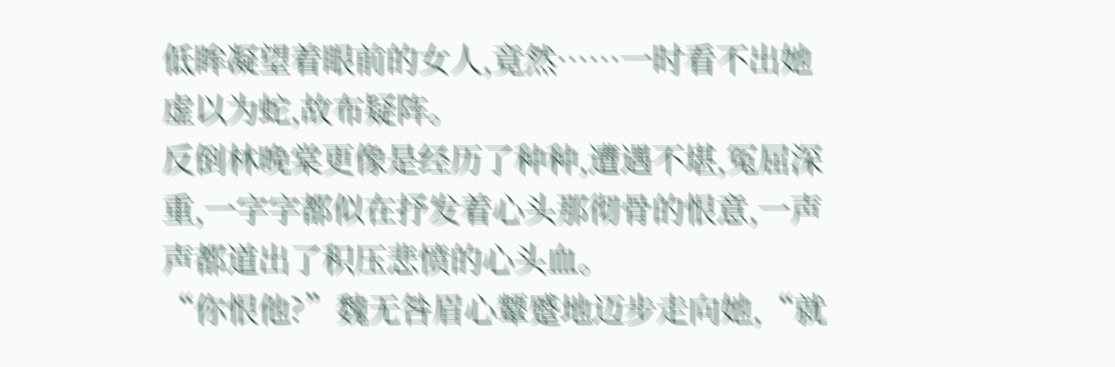低眸凝望着眼前的女人,竟然……一时看不出她虚以为蛇,故布疑阵。
反倒林晚棠更像是经历了种种,遭遇不堪,冤屈深重,一字字都似在抒发着心头那彻骨的恨意,一声声都道出了积压悲愤的心头血。
“你恨他?”魏无咎眉心颦蹙地迈步走向她,“就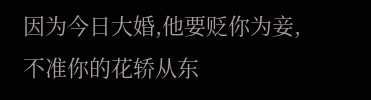因为今日大婚,他要贬你为妾,不准你的花轿从东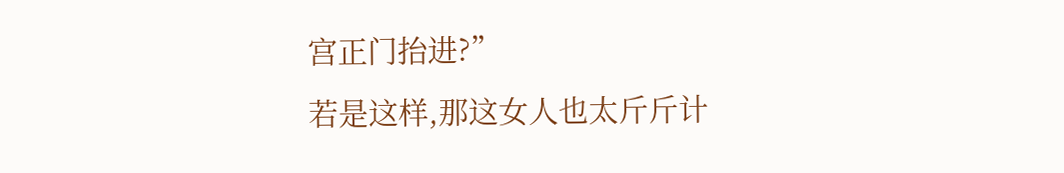宫正门抬进?”
若是这样,那这女人也太斤斤计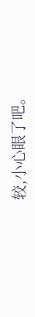较,小心眼了吧。